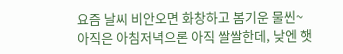요즘 날씨 비안오면 화창하고 봄기운 물씬~ 아직은 아침저녁으론 아직 쌀쌀한데, 낮엔 햇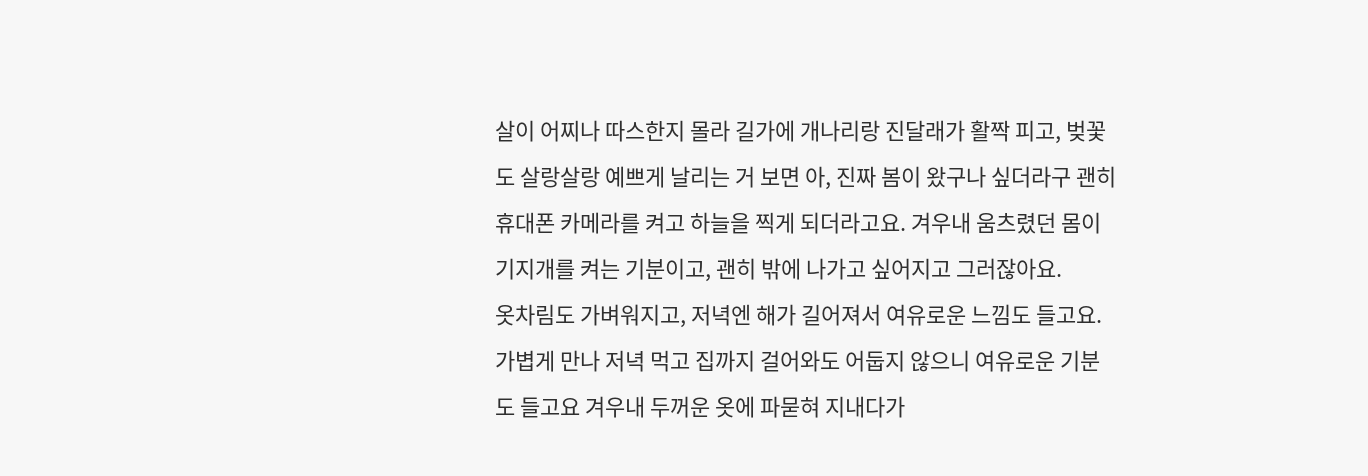살이 어찌나 따스한지 몰라 길가에 개나리랑 진달래가 활짝 피고, 벚꽃도 살랑살랑 예쁘게 날리는 거 보면 아, 진짜 봄이 왔구나 싶더라구 괜히 휴대폰 카메라를 켜고 하늘을 찍게 되더라고요. 겨우내 움츠렸던 몸이 기지개를 켜는 기분이고, 괜히 밖에 나가고 싶어지고 그러잖아요.
옷차림도 가벼워지고, 저녁엔 해가 길어져서 여유로운 느낌도 들고요. 가볍게 만나 저녁 먹고 집까지 걸어와도 어둡지 않으니 여유로운 기분도 들고요 겨우내 두꺼운 옷에 파묻혀 지내다가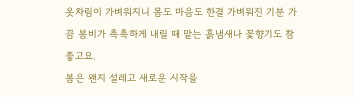옷차림이 가벼워지니 몸도 마음도 한결 가벼워진 기분 가끔 봄비가 촉촉하게 내릴 때 맡는 흙냄새나 꽃향기도 참 좋고요.
봄은 왠지 설레고 새로운 시작을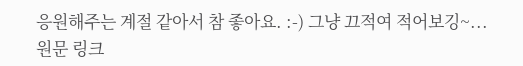응원해주는 계절 같아서 참 좋아요. :-) 그냥 끄적여 적어보깅~...
원문 링크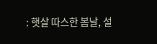: 햇살 따스한 봄날, 설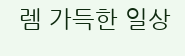렘 가득한 일상